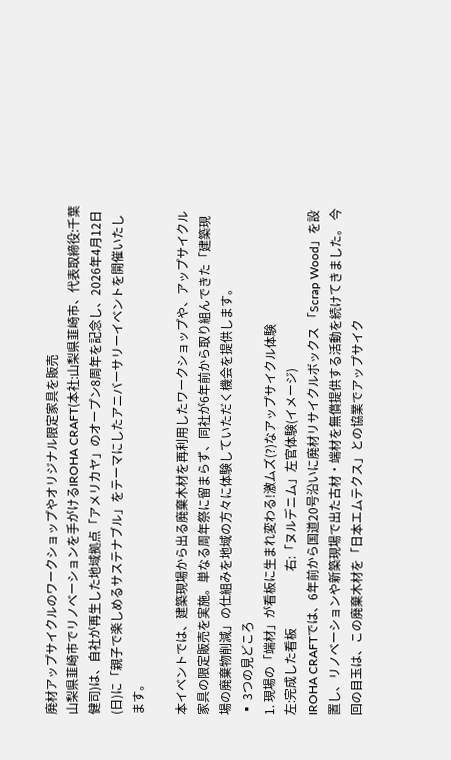廃材アップサイクルのワークショップやオリジナル限定家具を販売
山梨県韮崎市でリノベーションを手がけるIROHA CRAFT(本社:山梨県韮崎市、代表取締役:千葉健司)は、自社が再生した地域拠点「アメリカヤ」のオープン8周年を記念し、2026年4月12日(日)に「親子で楽しめるサステナブル」をテーマにしたアニバーサリーイベントを開催いたします。

本イベントでは、建築現場から出る廃棄木材を再利用したワークショップや、アップサイクル家具の限定販売を実施。単なる周年祭に留まらず、同社が6年前から取り組んできた「建築現場の廃棄物削減」の仕組みを地域の方々に体験していただく機会を提供します。
▪ 3つの見どころ
1. 現場の「端材」が看板に生まれ変わる!激ムズ(?)なアップサイクル体験
左:完成した看板                   右:「ヌルデニム」左官体験(イメージ)
IROHA CRAFTでは、6年前から国道20号沿いに廃材リサイクルボックス 「Scrap Wood」を設置し、リノベーションや新築現場で出た古材・端材を無償提供する活動を続けてきました。 今回の目玉は、この廃棄木材を「日本エムテクス」との協業でアップサイク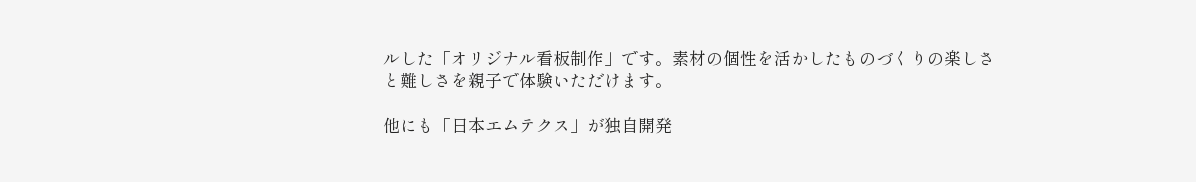ルした「オリジナル看板制作」です。素材の個性を活かしたものづくりの楽しさと難しさを親子で体験いただけます。

他にも「日本エムテクス」が独自開発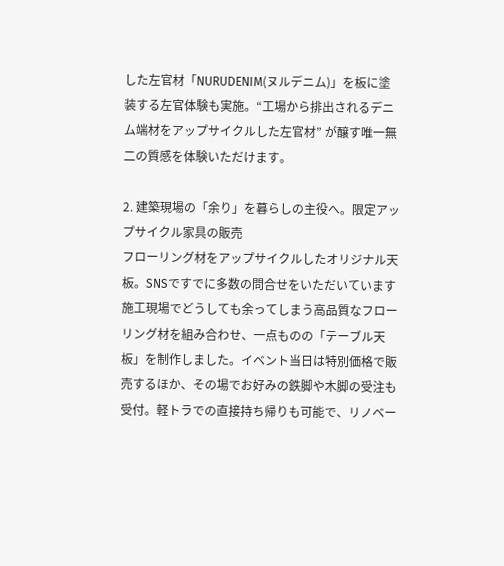した左官材「NURUDENIM(ヌルデニム)」を板に塗装する左官体験も実施。“工場から排出されるデニム端材をアップサイクルした左官材” が醸す唯一無二の質感を体験いただけます。

2. 建築現場の「余り」を暮らしの主役へ。限定アップサイクル家具の販売
フローリング材をアップサイクルしたオリジナル天板。SNSですでに多数の問合せをいただいています
施工現場でどうしても余ってしまう高品質なフローリング材を組み合わせ、一点ものの「テーブル天板」を制作しました。イベント当日は特別価格で販売するほか、その場でお好みの鉄脚や木脚の受注も受付。軽トラでの直接持ち帰りも可能で、リノベー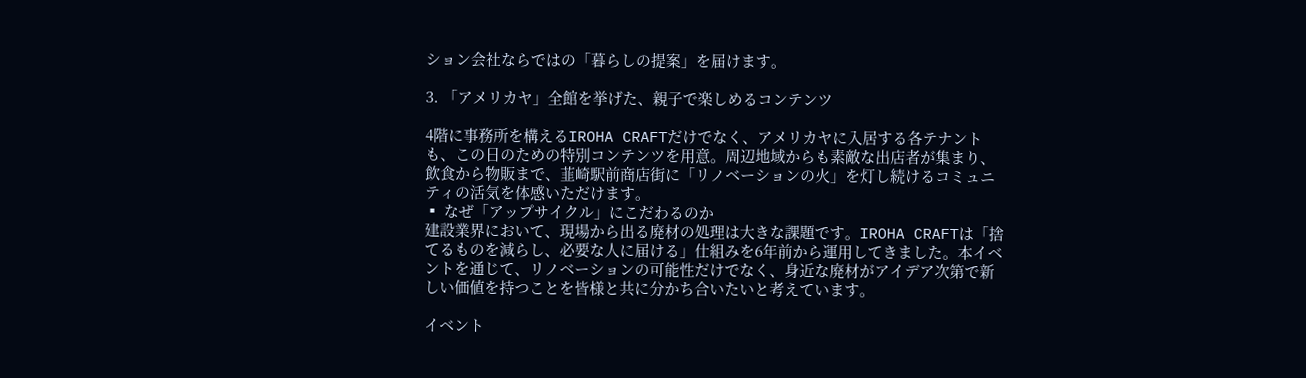ション会社ならではの「暮らしの提案」を届けます。

3. 「アメリカヤ」全館を挙げた、親子で楽しめるコンテンツ

4階に事務所を構えるIROHA CRAFTだけでなく、アメリカヤに入居する各テナントも、この日のための特別コンテンツを用意。周辺地域からも素敵な出店者が集まり、飲食から物販まで、韮崎駅前商店街に「リノベーションの火」を灯し続けるコミュニティの活気を体感いただけます。
▪ なぜ「アップサイクル」にこだわるのか
建設業界において、現場から出る廃材の処理は大きな課題です。IROHA CRAFTは「捨てるものを減らし、必要な人に届ける」仕組みを6年前から運用してきました。本イベントを通じて、リノベーションの可能性だけでなく、身近な廃材がアイデア次第で新しい価値を持つことを皆様と共に分かち合いたいと考えています。

イベント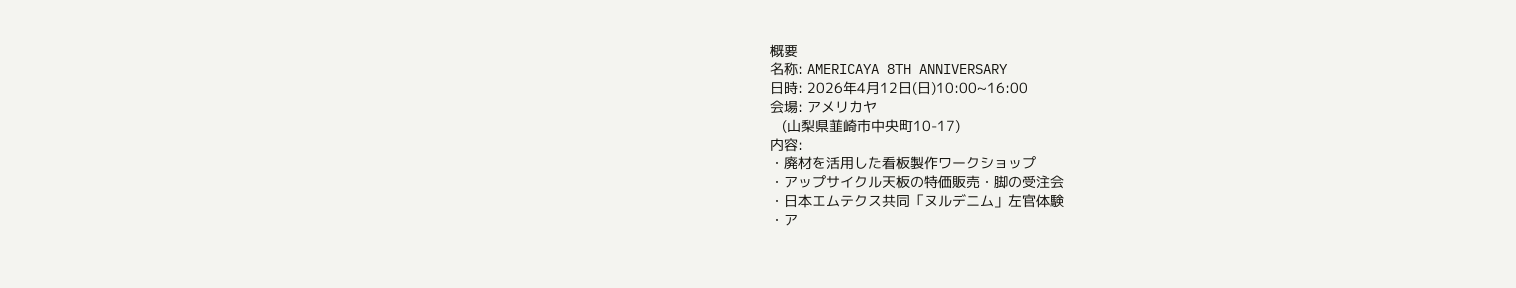概要
名称: AMERICAYA 8TH ANNIVERSARY
日時: 2026年4月12日(日)10:00~16:00
会場: アメリカヤ
   (山梨県韮崎市中央町10-17)
内容:
・廃材を活用した看板製作ワークショップ
・アップサイクル天板の特価販売・脚の受注会
・日本エムテクス共同「ヌルデニム」左官体験
・ア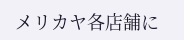メリカヤ各店舗に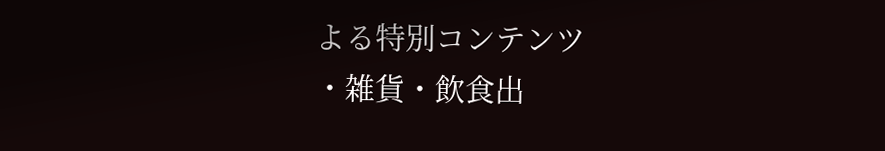よる特別コンテンツ
・雑貨・飲食出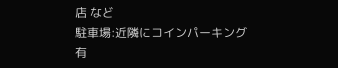店 など
駐車場:近隣にコインパーキング有